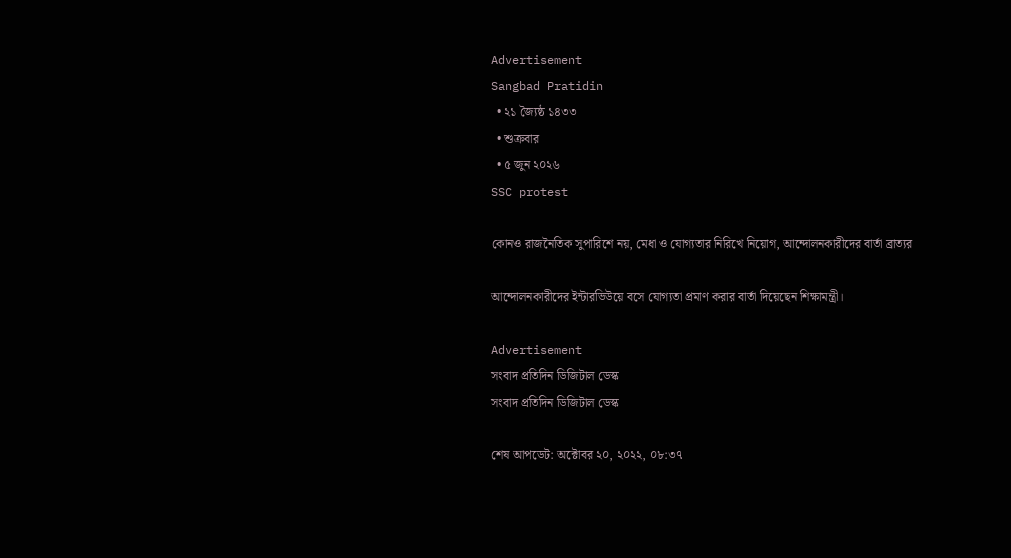Advertisement
Sangbad Pratidin
  • ২১ জ্যৈষ্ঠ ১৪৩৩
  • শুক্রবার
  • ৫ জুন ২০২৬
SSC protest

কোনও রাজনৈতিক সুপারিশে নয়, মেধা ও যোগ্যতার নিরিখে নিয়োগ, আন্দোলনকারীদের বার্তা ব্রাত্যর

আন্দোলনকারীদের ইন্টারভিউয়ে বসে যোগ্যতা প্রমাণ করার বার্তা দিয়েছেন শিক্ষামন্ত্রী।

Advertisement
সংবাদ প্রতিদিন ডিজিটাল ডেস্ক
সংবাদ প্রতিদিন ডিজিটাল ডেস্ক

শেষ আপডেট: অক্টোবর ২০, ২০২২, ০৮:৩৭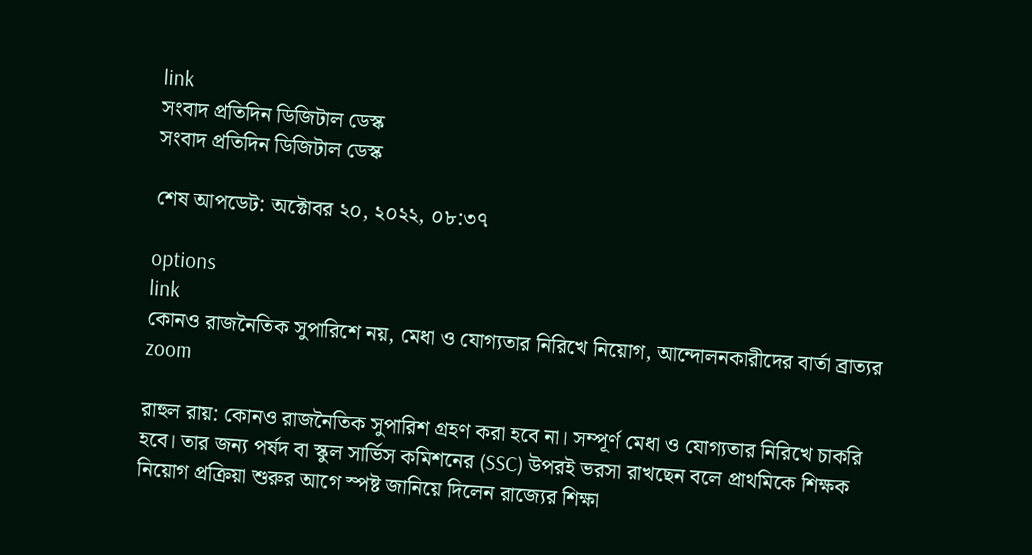link
সংবাদ প্রতিদিন ডিজিটাল ডেস্ক
সংবাদ প্রতিদিন ডিজিটাল ডেস্ক

শেষ আপডেট: অক্টোবর ২০, ২০২২, ০৮:৩৭

options
link
কোনও রাজনৈতিক সুপারিশে নয়, মেধা ও যোগ্যতার নিরিখে নিয়োগ, আন্দোলনকারীদের বার্তা ব্রাত্যর zoom

রাহুল রায়: কোনও রাজনৈতিক সুপারিশ গ্রহণ করা হবে না। সম্পূর্ণ মেধা ও যোগ্যতার নিরিখে চাকরি হবে। তার জন্য পর্ষদ বা স্কুল সার্ভিস কমিশনের (SSC) উপরই ভরসা রাখছেন বলে প্রাথমিকে শিক্ষক নিয়োগ প্রক্রিয়া শুরুর আগে স্পষ্ট জানিয়ে দিলেন রাজ্যের শিক্ষা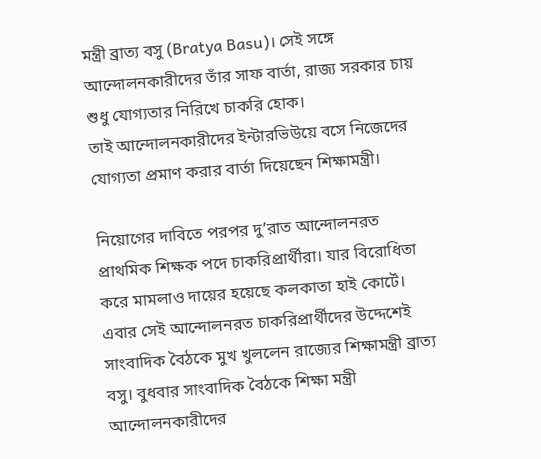মন্ত্রী ব্রাত্য বসু (Bratya Basu)। সেই সঙ্গে আন্দোলনকারীদের তাঁর সাফ বার্তা, রাজ্য সরকার চায় শুধু যোগ্যতার নিরিখে চাকরি হোক। তাই ‌আন্দোলনকারীদের ইন্টারভিউয়ে বসে নিজেদের যোগ্যতা প্রমাণ করার বার্তা দিয়েছেন শিক্ষামন্ত্রী।

নিয়োগের দাবিতে পরপর দু’রাত আন্দোলনরত প্রাথমিক শিক্ষক পদে চাকরিপ্রার্থীরা।‌ যার বিরোধিতা করে মামলাও দায়ের হয়েছে কলকাতা হাই কোর্টে। এবার সেই আন্দোলনরত চাকরিপ্রার্থীদের উদ্দেশেই সাংবাদিক বৈঠকে মুখ খুললেন রাজ্যের শিক্ষামন্ত্রী ব্রাত্য বসু। বুধবার সাংবাদিক বৈঠকে শিক্ষা মন্ত্রী আন্দোলনকারীদের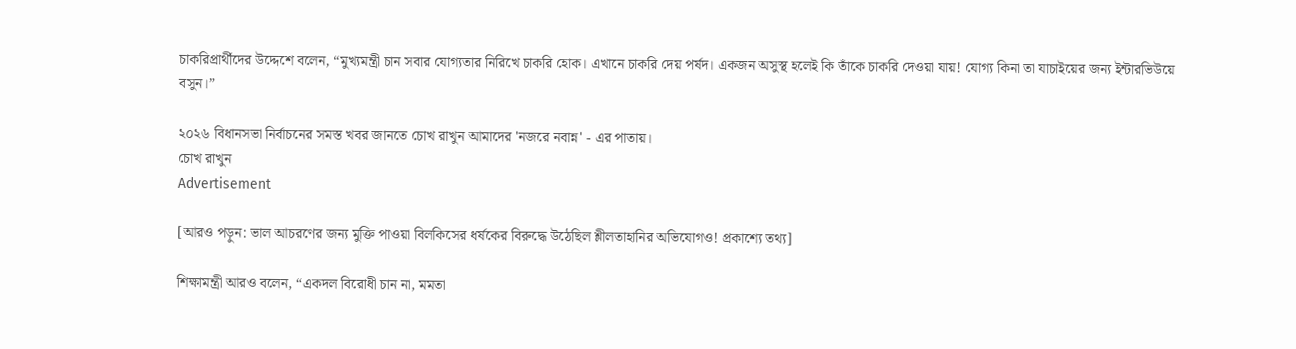চাকরিপ্রার্থীদের উদ্দেশে বলেন, “মুখ্যমন্ত্রী চান সবার যোগ্যতার নিরিখে চাকরি হোক। এখানে চাকরি দেয় পর্ষদ। একজন অসুস্থ হলেই কি তাঁকে চাকরি দেওয়া যায়! যোগ্য কিনা তা যাচাইয়ের জন্য ইন্টারভিউয়ে বসুন।”

২০২৬ বিধানসভা নির্বাচনের সমস্ত খবর জানতে চোখ রাখুন আমাদের 'নজরে নবান্ন' - এর পাতায়।
চোখ রাখুন
Advertisement

[আরও পড়ুন: ভাল আচরণের জন্য মুক্তি পাওয়া বিলকিসের ধর্ষকের বিরুদ্ধে উঠেছিল শ্লীলতাহানির অভিযোগও! প্রকাশ্যে তথ্য]

শিক্ষামন্ত্রী আরও বলেন, “একদল বিরোধী চান না, মমতা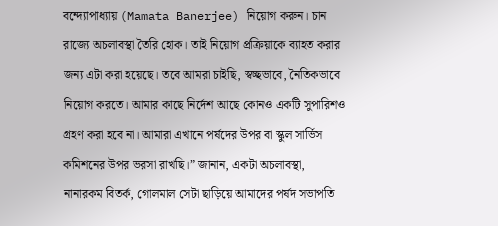বন্দ্যোপাধ্যায় (Mamata Banerjee) নিয়োগ করুন। চান রাজ্যে অচলাবস্থা তৈরি হোক। তাই নিয়োগ প্রক্রিয়াকে ব্যাহত করার জন্য এটা করা হয়েছে। তবে আমরা চাইছি, স্বচ্ছভাবে, নৈতিকভাবে নিয়োগ করতে। আমার কাছে নির্দেশ আছে কোনও একটি সুপারিশও গ্রহণ করা হবে না। আমারা এখানে পর্ষদের উপর বা স্কুল সার্ভিস কমিশনের উপর ভরসা রাখছি।” জানান, একটা অচলাবস্থা, নানারকম বিতর্ক, গোলমাল সেটা ছাড়িয়ে আমাদের পর্ষদ সভাপতি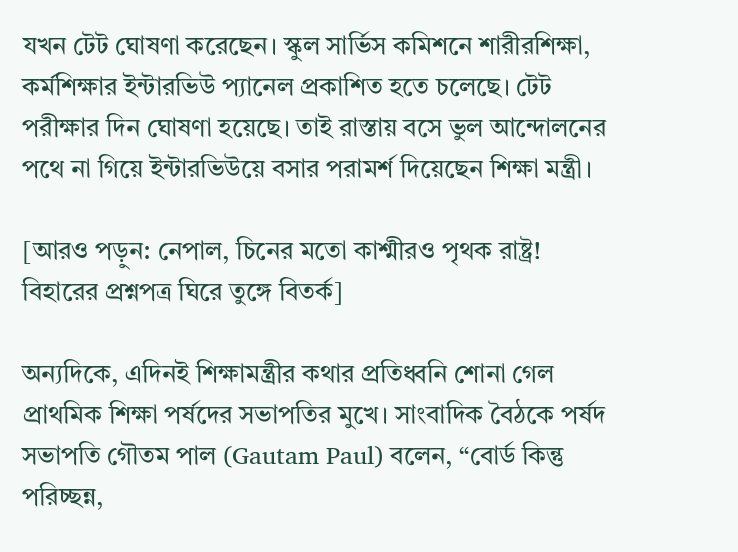যখন টেট ঘোষণা করেছেন। স্কুল সার্ভিস কমিশনে শারীরশিক্ষা, কর্মশিক্ষার ইন্টারভিউ প্যানেল প্রকাশিত হতে চলেছে। টেট পরীক্ষার দিন ঘোষণা হয়েছে। তাই রাস্তায় বসে ভুল আন্দোলনের পথে না গিয়ে ইন্টারভিউয়ে বসার পরামর্শ দিয়েছেন শিক্ষা মন্ত্রী।

[আরও পড়ুন: নেপাল, চিনের মতো কাশ্মীরও পৃথক রাষ্ট্র! বিহারের প্রশ্নপত্র ঘিরে তুঙ্গে বিতর্ক]

অন্যদিকে, এদিনই শিক্ষামন্ত্রীর কথার প্রতিধ্বনি শোনা গেল প্রাথমিক শিক্ষা পর্ষদের সভাপতির মুখে। সাংবাদিক বৈঠকে পর্ষদ সভাপতি গৌতম পাল (Gautam Paul) বলেন, “বোর্ড কিন্তু পরিচ্ছন্ন,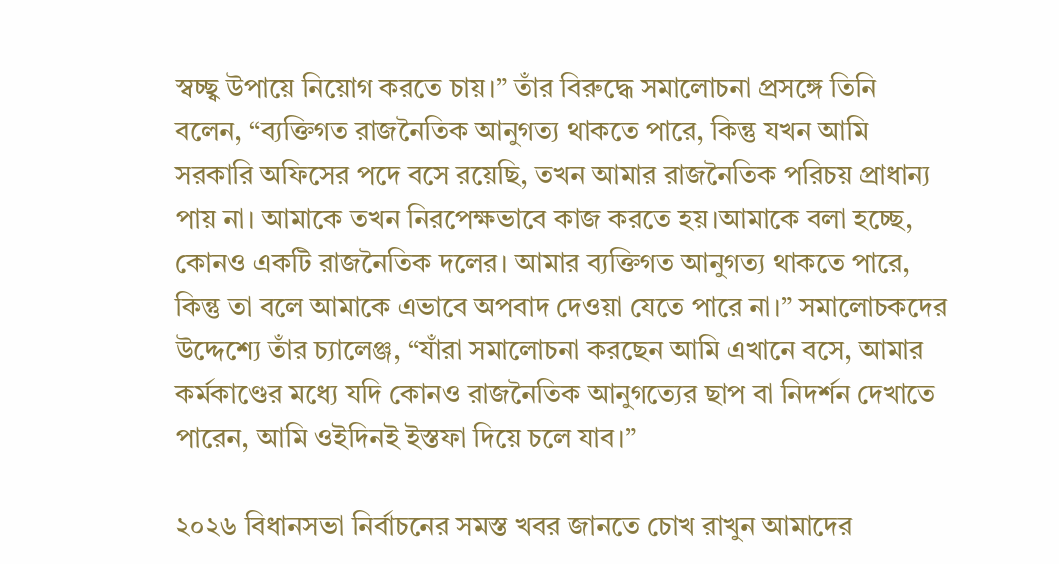স্বচ্ছ্ব উপায়ে নিয়োগ করতে চায়।” তাঁর বিরুদ্ধে সমালোচনা প্রসঙ্গে তিনি বলেন, “ব্যক্তিগত রাজনৈতিক আনুগত্য থাকতে পারে, কিন্তু যখন আমি সরকারি অফিসের পদে বসে রয়েছি, তখন আমার রাজনৈতিক পরিচয় প্রাধান্য পায় না। আমাকে তখন নিরপেক্ষভাবে কাজ করতে হয়।আমাকে বলা হচ্ছে, কোনও একটি রাজনৈতিক দলের। আমার ব্যক্তিগত আনুগত্য থাকতে পারে, কিন্তু তা বলে আমাকে এভাবে অপবাদ দেওয়া যেতে পারে না।” সমালোচকদের উদ্দেশ্যে তাঁর চ্যালেঞ্জ, “যাঁরা সমালোচনা করছেন আমি এখানে বসে, আমার কর্মকাণ্ডের মধ্যে যদি কোনও রাজনৈতিক আনুগত্যের ছাপ বা নিদর্শন দেখাতে পারেন, আমি ওইদিনই ইস্তফা দিয়ে চলে যাব।”

২০২৬ বিধানসভা নির্বাচনের সমস্ত খবর জানতে চোখ রাখুন আমাদের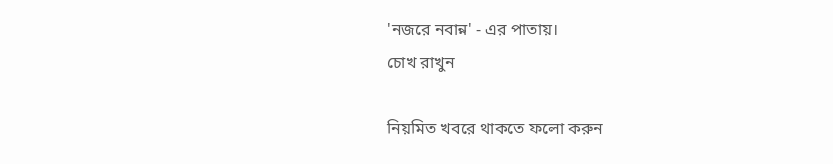'নজরে নবান্ন' - এর পাতায়।
চোখ রাখুন

নিয়মিত খবরে থাকতে ফলো করুন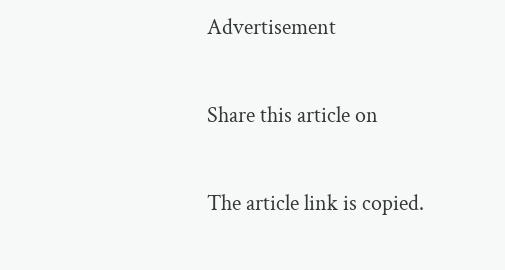Advertisement

Share this article on

The article link is copied.